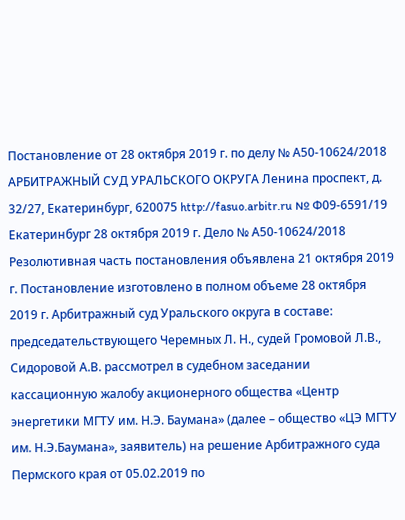Постановление от 28 октября 2019 г. по делу № А50-10624/2018 АРБИТРАЖНЫЙ СУД УРАЛЬСКОГО ОКРУГА Ленина проспект, д. 32/27, Екатеринбург, 620075 http://fasuo.arbitr.ru № Ф09-6591/19 Екатеринбург 28 октября 2019 г. Дело № А50-10624/2018 Резолютивная часть постановления объявлена 21 октября 2019 г. Постановление изготовлено в полном объеме 28 октября 2019 г. Арбитражный суд Уральского округа в составе: председательствующего Черемных Л. Н., судей Громовой Л.В., Сидоровой А.В. рассмотрел в судебном заседании кассационную жалобу акционерного общества «Центр энергетики МГТУ им. Н.Э. Баумана» (далее – общество «ЦЭ МГТУ им. Н.Э.Баумана», заявитель) на решение Арбитражного суда Пермского края от 05.02.2019 по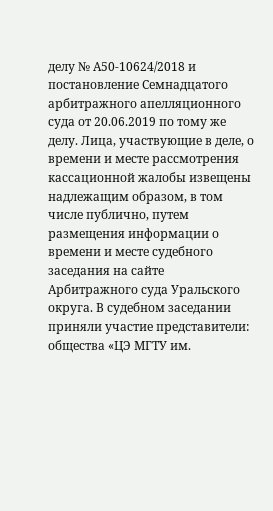делу № А50-10624/2018 и постановление Семнадцатого арбитражного апелляционного суда от 20.06.2019 по тому же делу. Лица, участвующие в деле, о времени и месте рассмотрения кассационной жалобы извещены надлежащим образом, в том числе публично, путем размещения информации о времени и месте судебного заседания на сайте Арбитражного суда Уральского округа. В судебном заседании приняли участие представители: общества «ЦЭ МГТУ им.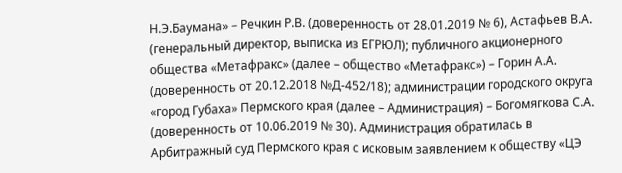Н.Э.Баумана» – Речкин Р.В. (доверенность от 28.01.2019 № 6), Астафьев В.А. (генеральный директор, выписка из ЕГРЮЛ); публичного акционерного общества «Метафракс» (далее – общество «Метафракс») – Горин А.А. (доверенность от 20.12.2018 №Д-452/18); администрации городского округа «город Губаха» Пермского края (далее – Администрация) – Богомягкова С.А. (доверенность от 10.06.2019 № 30). Администрация обратилась в Арбитражный суд Пермского края с исковым заявлением к обществу «ЦЭ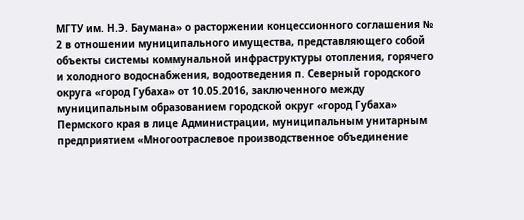МГТУ им. Н.Э. Баумана» о расторжении концессионного соглашения № 2 в отношении муниципального имущества, представляющего собой объекты системы коммунальной инфраструктуры отопления, горячего и холодного водоснабжения, водоотведения п. Северный городского округа «город Губаха» от 10.05.2016, заключенного между муниципальным образованием городской округ «город Губаха» Пермского края в лице Администрации, муниципальным унитарным предприятием «Многоотраслевое производственное объединение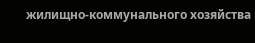жилищно-коммунального хозяйства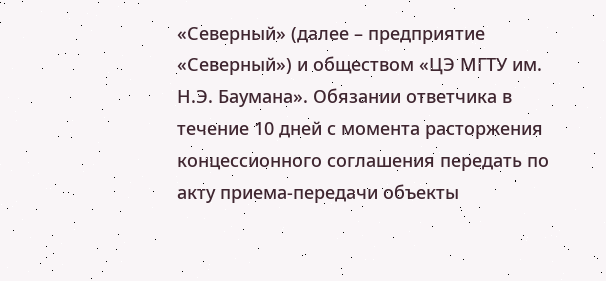«Северный» (далее – предприятие «Северный») и обществом «ЦЭ МГТУ им. Н.Э. Баумана». Обязании ответчика в течение 10 дней с момента расторжения концессионного соглашения передать по акту приема-передачи объекты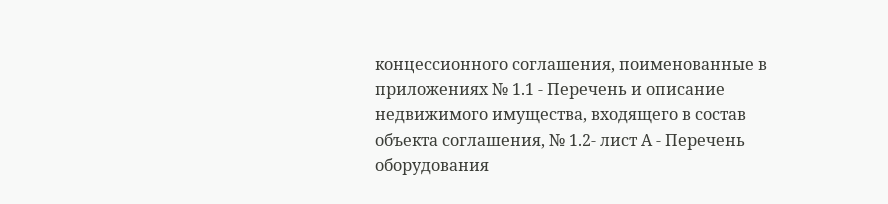концессионного соглашения, поименованные в приложениях № 1.1 - Перечень и описание недвижимого имущества, входящего в состав объекта соглашения, № 1.2- лист А - Перечень оборудования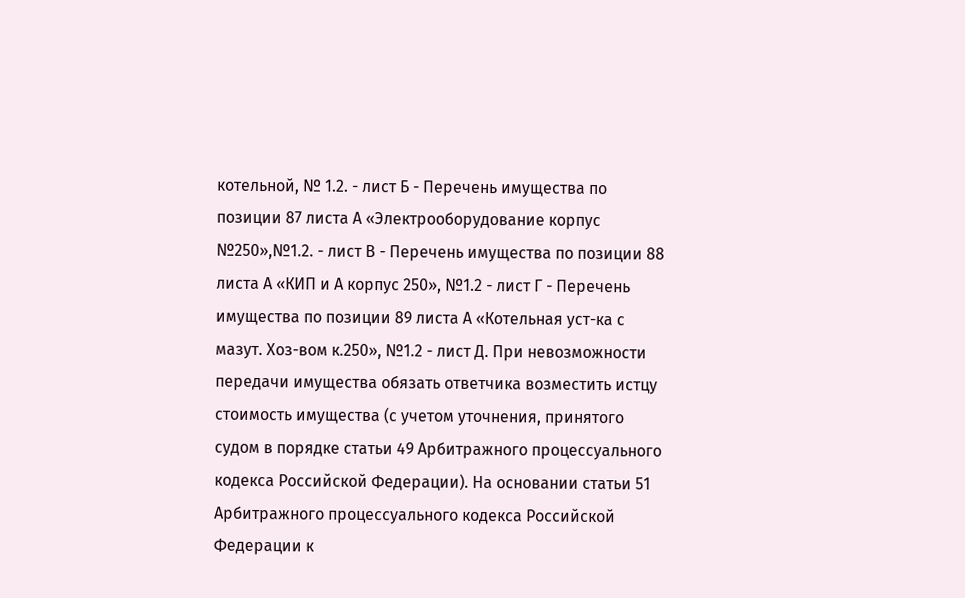котельной, № 1.2. - лист Б - Перечень имущества по позиции 87 листа А «Электрооборудование корпус №250»,№1.2. - лист В - Перечень имущества по позиции 88 листа А «КИП и А корпус 250», №1.2 - лист Г - Перечень имущества по позиции 89 листа А «Котельная уст-ка с мазут. Хоз-вом к.250», №1.2 - лист Д. При невозможности передачи имущества обязать ответчика возместить истцу стоимость имущества (с учетом уточнения, принятого судом в порядке статьи 49 Арбитражного процессуального кодекса Российской Федерации). На основании статьи 51 Арбитражного процессуального кодекса Российской Федерации к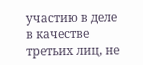участию в деле в качестве третьих лиц, не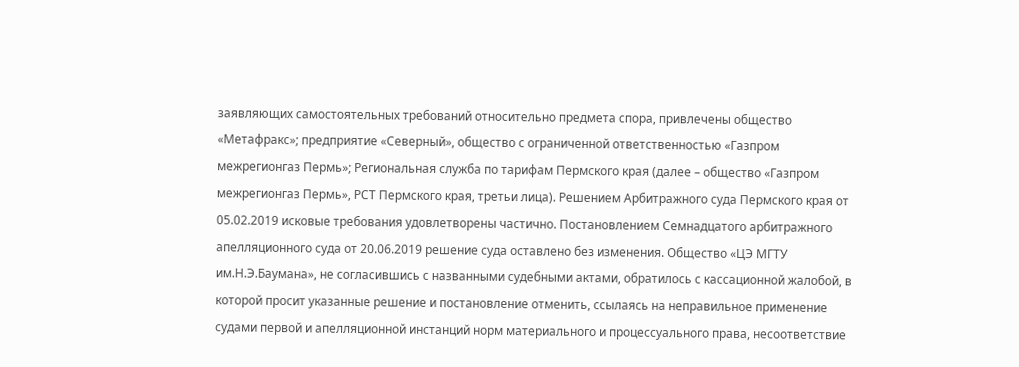заявляющих самостоятельных требований относительно предмета спора, привлечены общество «Метафракс»; предприятие «Северный», общество с ограниченной ответственностью «Газпром межрегионгаз Пермь»; Региональная служба по тарифам Пермского края (далее – общество «Газпром межрегионгаз Пермь», РСТ Пермского края, третьи лица). Решением Арбитражного суда Пермского края от 05.02.2019 исковые требования удовлетворены частично. Постановлением Семнадцатого арбитражного апелляционного суда от 20.06.2019 решение суда оставлено без изменения. Общество «ЦЭ МГТУ им.Н.Э.Баумана», не согласившись с названными судебными актами, обратилось с кассационной жалобой, в которой просит указанные решение и постановление отменить, ссылаясь на неправильное применение судами первой и апелляционной инстанций норм материального и процессуального права, несоответствие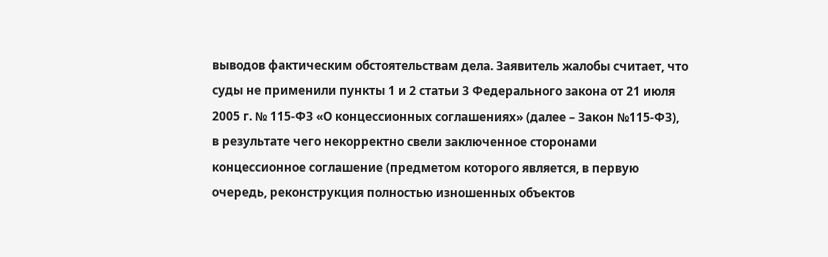выводов фактическим обстоятельствам дела. Заявитель жалобы считает, что суды не применили пункты 1 и 2 статьи 3 Федерального закона от 21 июля 2005 г. № 115-ФЗ «О концессионных соглашениях» (далее – Закон №115-ФЗ), в результате чего некорректно свели заключенное сторонами концессионное соглашение (предметом которого является, в первую очередь, реконструкция полностью изношенных объектов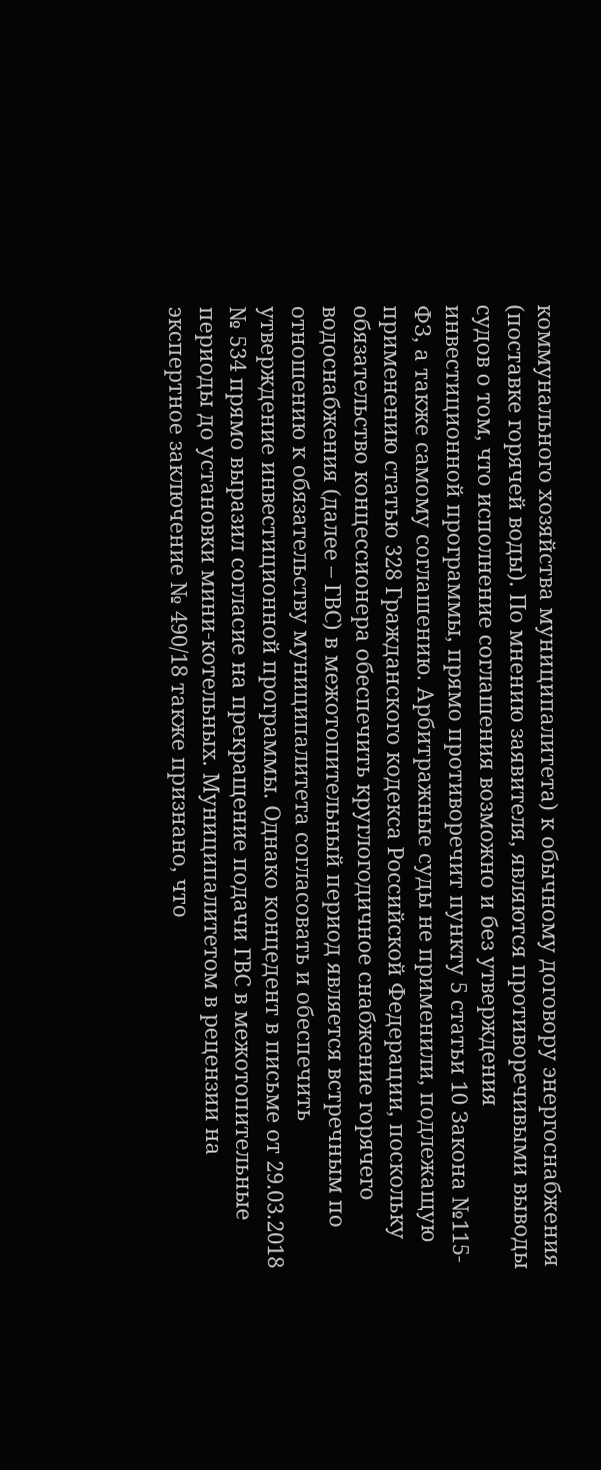коммунального хозяйства муниципалитета) к обычному договору энергоснабжения (поставке горячей воды). По мнению заявителя, являются противоречивыми выводы судов о том, что исполнение соглашения возможно и без утверждения инвестиционной программы, прямо противоречит пункту 5 статьи 10 Закона №115-ФЗ, а также самому соглашению. Арбитражные суды не применили, подлежащую применению статью 328 Гражданского кодекса Российской Федерации, поскольку обязательство концессионера обеспечить круглогодичное снабжение горячего водоснабжения (далее – ГВС) в межотопительный период является встречным по отношению к обязательству муниципалитета согласовать и обеспечить утверждение инвестиционной программы. Однако концедент в письме от 29.03.2018 № 534 прямо выразил согласие на прекращение подачи ГВС в межотопительные периоды до установки мини-котельных. Муниципалитетом в рецензии на экспертное заключение № 490/18 также признано, что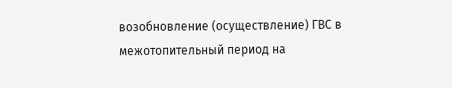возобновление (осуществление) ГВС в межотопительный период на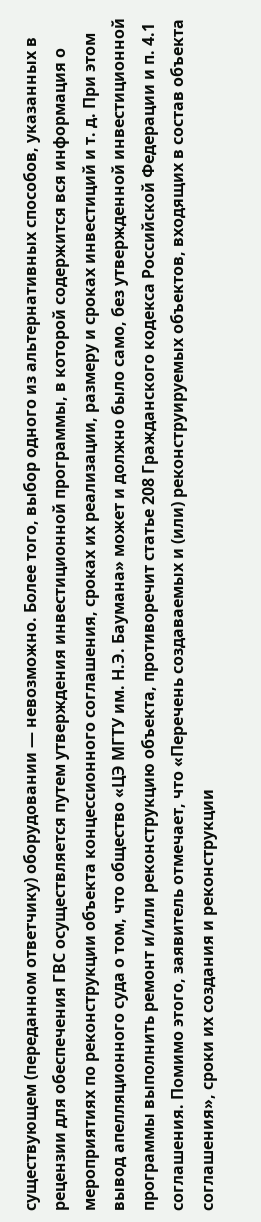существующем (переданном ответчику) оборудовании — невозможно. Более того, выбор одного из альтернативных способов, указанных в рецензии для обеспечения ГВС осуществляется путем утверждения инвестиционной программы, в которой содержится вся информация о мероприятиях по реконструкции объекта концессионного соглашения, сроках их реализации, размеру и сроках инвестиций и т. д. При этом вывод апелляционного суда о том, что общество «ЦЭ МГТУ им. Н.Э. Баумана» может и должно было само, без утвержденной инвестиционной программы выполнить ремонт и/или реконструкцию объекта, противоречит статье 208 Гражданского кодекса Российской Федерации и п. 4.1 соглашения. Помимо этого, заявитель отмечает, что «Перечень создаваемых и (или) реконструируемых объектов, входящих в состав объекта соглашения», сроки их создания и реконструкции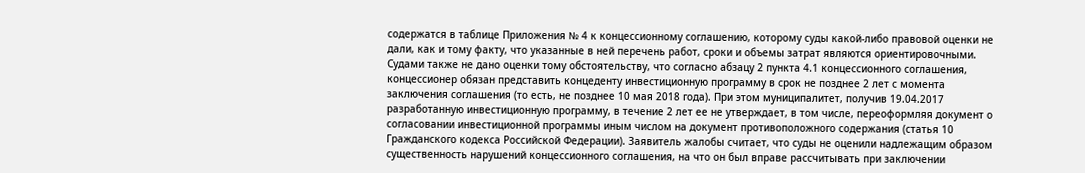содержатся в таблице Приложения № 4 к концессионному соглашению, которому суды какой-либо правовой оценки не дали, как и тому факту, что указанные в ней перечень работ, сроки и объемы затрат являются ориентировочными. Судами также не дано оценки тому обстоятельству, что согласно абзацу 2 пункта 4.1 концессионного соглашения, концессионер обязан представить концеденту инвестиционную программу в срок не позднее 2 лет с момента заключения соглашения (то есть, не позднее 10 мая 2018 года). При этом муниципалитет, получив 19.04.2017 разработанную инвестиционную программу, в течение 2 лет ее не утверждает, в том числе, переоформляя документ о согласовании инвестиционной программы иным числом на документ противоположного содержания (статья 10 Гражданского кодекса Российской Федерации). Заявитель жалобы считает, что суды не оценили надлежащим образом существенность нарушений концессионного соглашения, на что он был вправе рассчитывать при заключении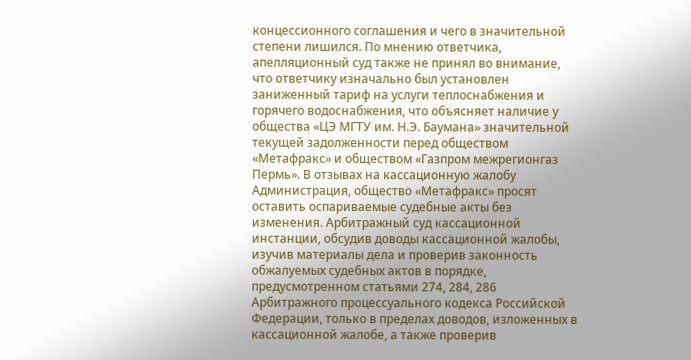концессионного соглашения и чего в значительной степени лишился. По мнению ответчика, апелляционный суд также не принял во внимание, что ответчику изначально был установлен заниженный тариф на услуги теплоснабжения и горячего водоснабжения, что объясняет наличие у общества «ЦЭ МГТУ им. Н.Э. Баумана» значительной текущей задолженности перед обществом «Метафракс» и обществом «Газпром межрегионгаз Пермь». В отзывах на кассационную жалобу Администрация, общество «Метафракс» просят оставить оспариваемые судебные акты без изменения. Арбитражный суд кассационной инстанции, обсудив доводы кассационной жалобы, изучив материалы дела и проверив законность обжалуемых судебных актов в порядке, предусмотренном статьями 274, 284, 286 Арбитражного процессуального кодекса Российской Федерации, только в пределах доводов, изложенных в кассационной жалобе, а также проверив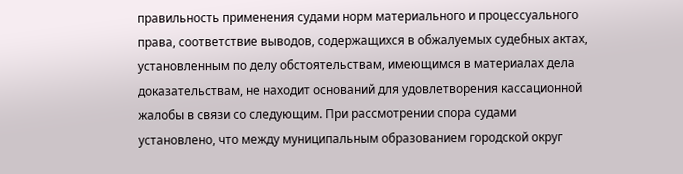правильность применения судами норм материального и процессуального права, соответствие выводов, содержащихся в обжалуемых судебных актах, установленным по делу обстоятельствам, имеющимся в материалах дела доказательствам, не находит оснований для удовлетворения кассационной жалобы в связи со следующим. При рассмотрении спора судами установлено, что между муниципальным образованием городской округ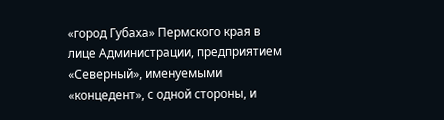«город Губаха» Пермского края в лице Администрации, предприятием «Северный», именуемыми «концедент», с одной стороны, и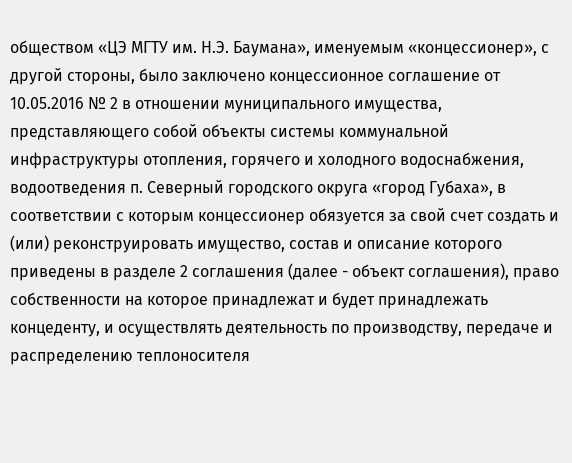обществом «ЦЭ МГТУ им. Н.Э. Баумана», именуемым «концессионер», с другой стороны, было заключено концессионное соглашение от 10.05.2016 № 2 в отношении муниципального имущества, представляющего собой объекты системы коммунальной инфраструктуры отопления, горячего и холодного водоснабжения, водоотведения п. Северный городского округа «город Губаха», в соответствии с которым концессионер обязуется за свой счет создать и (или) реконструировать имущество, состав и описание которого приведены в разделе 2 соглашения (далее - объект соглашения), право собственности на которое принадлежат и будет принадлежать концеденту, и осуществлять деятельность по производству, передаче и распределению теплоносителя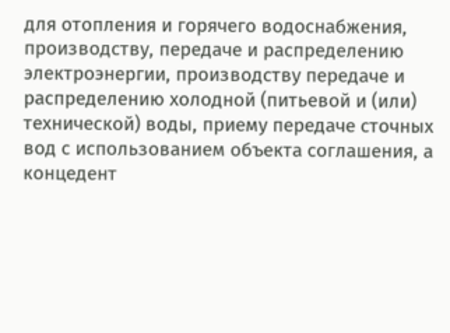для отопления и горячего водоснабжения, производству, передаче и распределению электроэнергии, производству передаче и распределению холодной (питьевой и (или) технической) воды, приему передаче сточных вод с использованием объекта соглашения, а концедент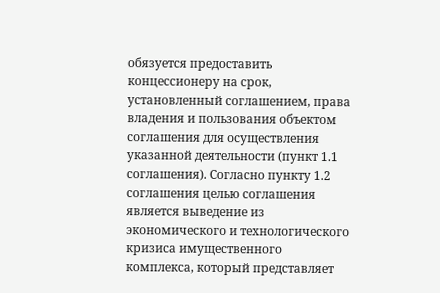обязуется предоставить концессионеру на срок, установленный соглашением, права владения и пользования объектом соглашения для осуществления указанной деятельности (пункт 1.1 соглашения). Согласно пункту 1.2 соглашения целью соглашения является выведение из экономического и технологического кризиса имущественного комплекса, который представляет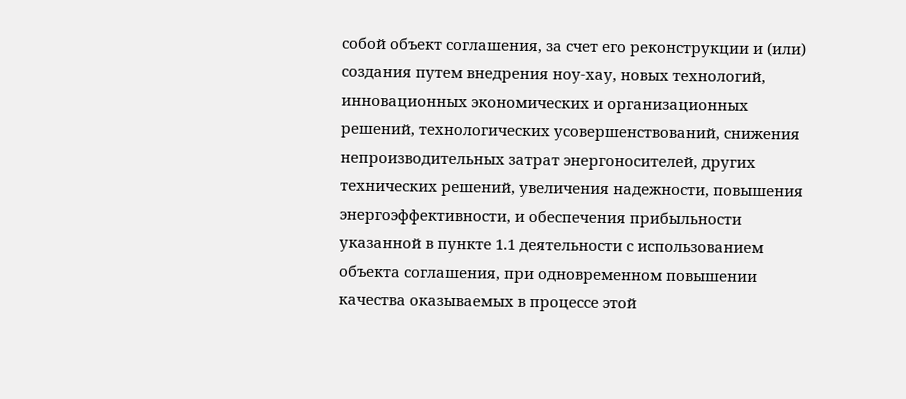собой объект соглашения, за счет его реконструкции и (или) создания путем внедрения ноу-хау, новых технологий, инновационных экономических и организационных решений, технологических усовершенствований, снижения непроизводительных затрат энергоносителей, других технических решений, увеличения надежности, повышения энергоэффективности, и обеспечения прибыльности указанной в пункте 1.1 деятельности с использованием объекта соглашения, при одновременном повышении качества оказываемых в процессе этой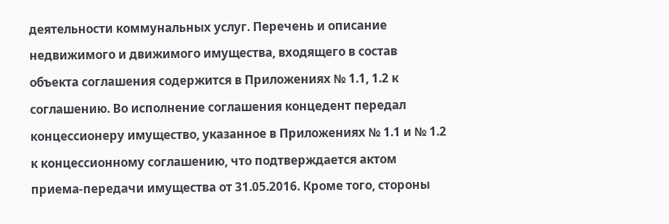деятельности коммунальных услуг. Перечень и описание недвижимого и движимого имущества, входящего в состав объекта соглашения содержится в Приложениях № 1.1, 1.2 к соглашению. Во исполнение соглашения концедент передал концессионеру имущество, указанное в Приложениях № 1.1 и № 1.2 к концессионному соглашению, что подтверждается актом приема-передачи имущества от 31.05.2016. Кроме того, стороны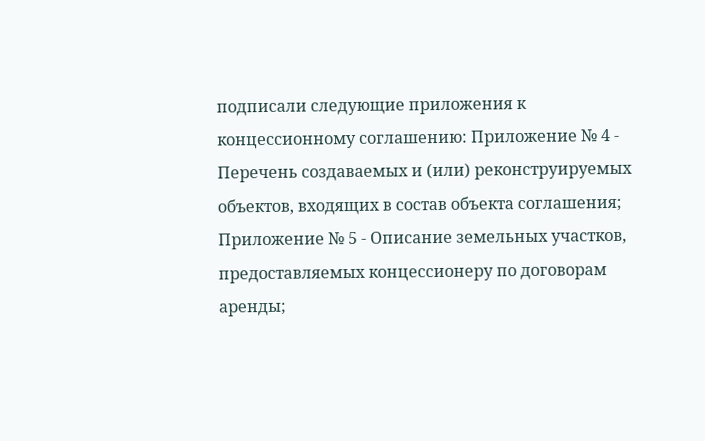подписали следующие приложения к концессионному соглашению: Приложение № 4 - Перечень создаваемых и (или) реконструируемых объектов, входящих в состав объекта соглашения; Приложение № 5 - Описание земельных участков, предоставляемых концессионеру по договорам аренды;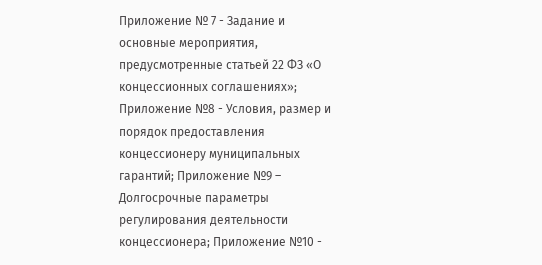Приложение № 7 - Задание и основные мероприятия, предусмотренные статьей 22 ФЗ «О концессионных соглашениях»; Приложение №8 - Условия, размер и порядок предоставления концессионеру муниципальных гарантий; Приложение №9 – Долгосрочные параметры регулирования деятельности концессионера; Приложение №10 -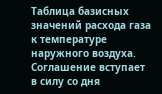Таблица базисных значений расхода газа к температуре наружного воздуха. Соглашение вступает в силу со дня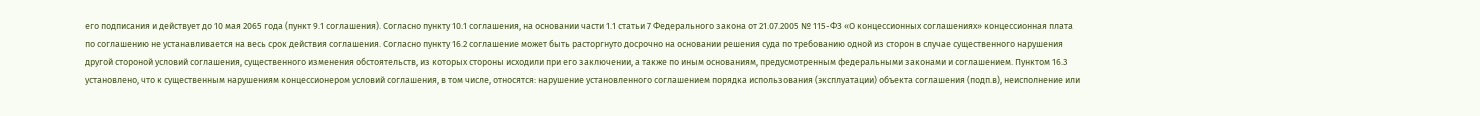его подписания и действует до 10 мая 2065 года (пункт 9.1 соглашения). Согласно пункту 10.1 соглашения, на основании части 1.1 статьи 7 Федерального закона от 21.07.2005 № 115-ФЗ «О концессионных соглашениях» концессионная плата по соглашению не устанавливается на весь срок действия соглашения. Согласно пункту 16.2 соглашение может быть расторгнуто досрочно на основании решения суда по требованию одной из сторон в случае существенного нарушения другой стороной условий соглашения, существенного изменения обстоятельств, из которых стороны исходили при его заключении, а также по иным основаниям, предусмотренным федеральными законами и соглашением. Пунктом 16.3 установлено, что к существенным нарушениям концессионером условий соглашения, в том числе, относятся: нарушение установленного соглашением порядка использования (эксплуатации) объекта соглашения (подп.в), неисполнение или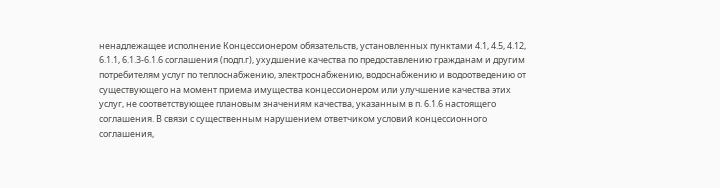ненадлежащее исполнение Концессионером обязательств, установленных пунктами 4.1, 4.5, 4.12, 6.1.1, 6.1.3-6.1.6 соглашения (подп.г), ухудшение качества по предоставлению гражданам и другим потребителям услуг по теплоснабжению, электроснабжению, водоснабжению и водоотведению от существующего на момент приема имущества концессионером или улучшение качества этих услуг, не соответствующее плановым значениям качества, указанным в п. 6.1.6 настоящего соглашения. В связи с существенным нарушением ответчиком условий концессионного соглашения,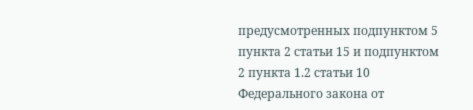предусмотренных подпунктом 5 пункта 2 статьи 15 и подпунктом 2 пункта 1.2 статьи 10 Федерального закона от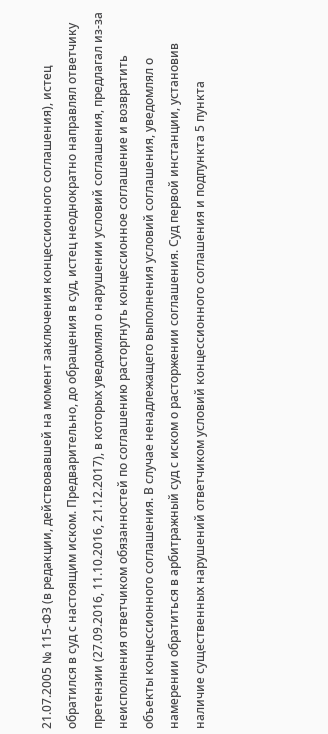21.07.2005 № 115-ФЗ (в редакции, действовавшей на момент заключения концессионного соглашения), истец обратился в суд с настоящим иском. Предварительно, до обращения в суд, истец неоднократно направлял ответчику претензии (27.09.2016, 11.10.2016, 21.12.2017), в которых уведомлял о нарушении условий соглашения, предлагал из-за неисполнения ответчиком обязанностей по соглашению расторгнуть концессионное соглашение и возвратить объекты концессионного соглашения. В случае ненадлежащего выполнения условий соглашения, уведомлял о намерении обратиться в арбитражный суд с иском о расторжении соглашения. Суд первой инстанции, установив наличие существенных нарушений ответчиком условий концессионного соглашения и подпункта 5 пункта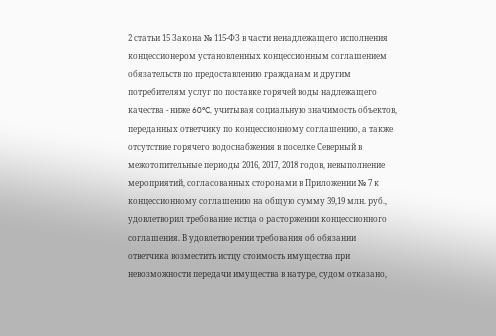2 статьи 15 Закона № 115-ФЗ в части ненадлежащего исполнения концессионером установленных концессионным соглашением обязательств по предоставлению гражданам и другим потребителям услуг по поставке горячей воды надлежащего качества - ниже 60°C, учитывая социальную значимость объектов, переданных ответчику по концессионному соглашению, а также отсутствие горячего водоснабжения в поселке Северный в межотопительные периоды 2016, 2017, 2018 годов, невыполнение мероприятий, согласованных сторонами в Приложении № 7 к концессионному соглашению на общую сумму 39,19 млн. руб., удовлетворил требование истца о расторжении концессионного соглашения. В удовлетворении требования об обязании ответчика возместить истцу стоимость имущества при невозможности передачи имущества в натуре, судом отказано,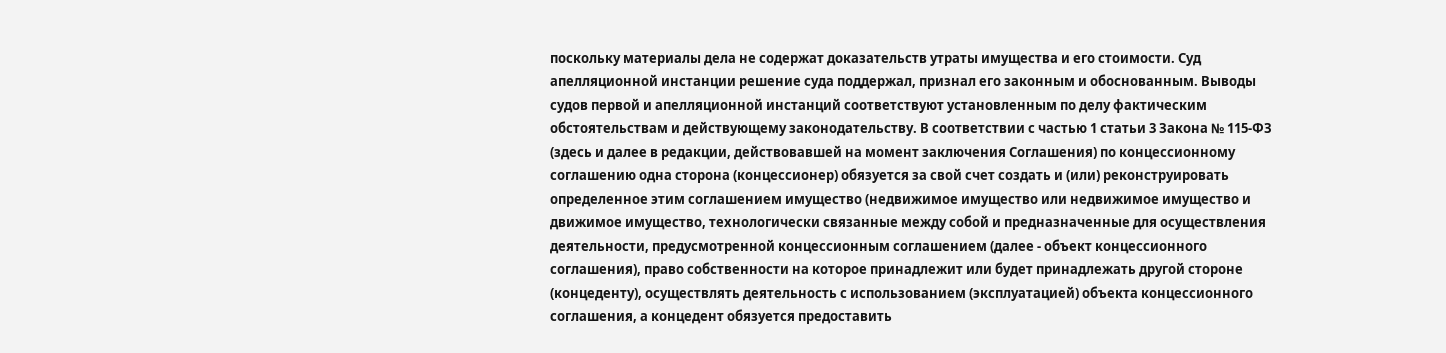поскольку материалы дела не содержат доказательств утраты имущества и его стоимости. Суд апелляционной инстанции решение суда поддержал, признал его законным и обоснованным. Выводы судов первой и апелляционной инстанций соответствуют установленным по делу фактическим обстоятельствам и действующему законодательству. В соответствии с частью 1 статьи 3 Закона № 115-ФЗ (здесь и далее в редакции, действовавшей на момент заключения Соглашения) по концессионному соглашению одна сторона (концессионер) обязуется за свой счет создать и (или) реконструировать определенное этим соглашением имущество (недвижимое имущество или недвижимое имущество и движимое имущество, технологически связанные между собой и предназначенные для осуществления деятельности, предусмотренной концессионным соглашением (далее - объект концессионного соглашения), право собственности на которое принадлежит или будет принадлежать другой стороне (концеденту), осуществлять деятельность с использованием (эксплуатацией) объекта концессионного соглашения, а концедент обязуется предоставить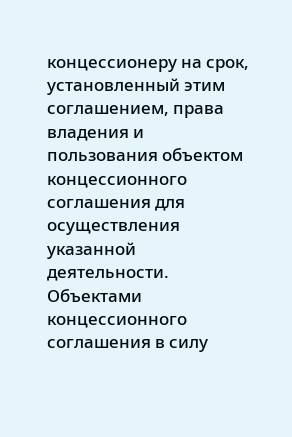концессионеру на срок, установленный этим соглашением, права владения и пользования объектом концессионного соглашения для осуществления указанной деятельности. Объектами концессионного соглашения в силу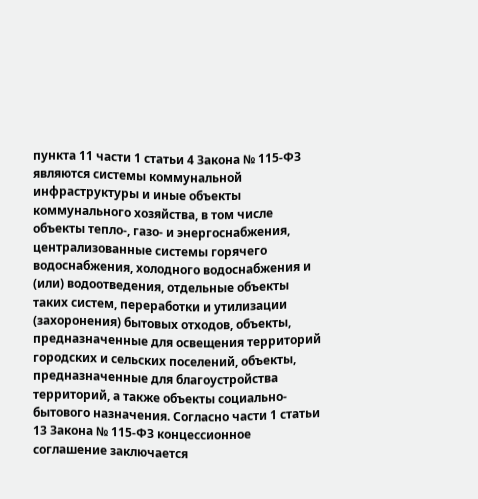пункта 11 части 1 статьи 4 Закона № 115-ФЗ являются системы коммунальной инфраструктуры и иные объекты коммунального хозяйства, в том числе объекты тепло-, газо- и энергоснабжения, централизованные системы горячего водоснабжения, холодного водоснабжения и (или) водоотведения, отдельные объекты таких систем, переработки и утилизации (захоронения) бытовых отходов, объекты, предназначенные для освещения территорий городских и сельских поселений, объекты, предназначенные для благоустройства территорий, а также объекты социально-бытового назначения. Согласно части 1 статьи 13 Закона № 115-ФЗ концессионное соглашение заключается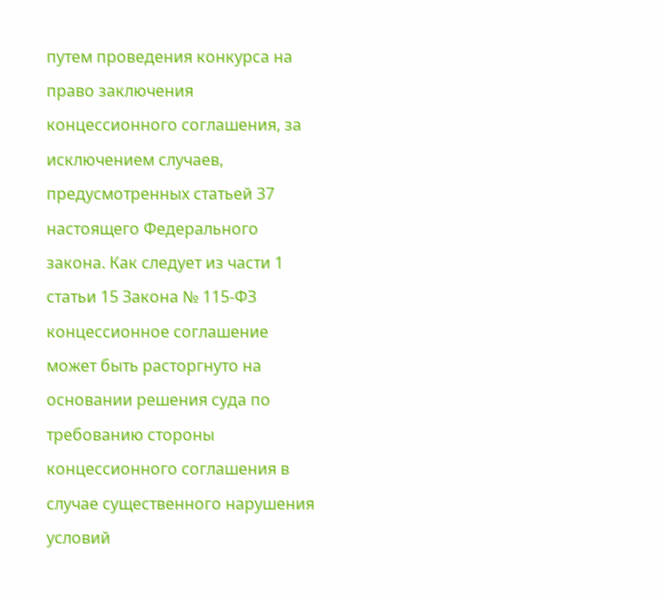путем проведения конкурса на право заключения концессионного соглашения, за исключением случаев, предусмотренных статьей 37 настоящего Федерального закона. Как следует из части 1 статьи 15 Закона № 115-ФЗ концессионное соглашение может быть расторгнуто на основании решения суда по требованию стороны концессионного соглашения в случае существенного нарушения условий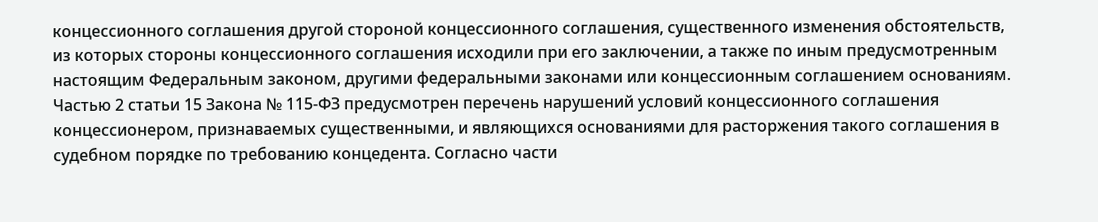концессионного соглашения другой стороной концессионного соглашения, существенного изменения обстоятельств, из которых стороны концессионного соглашения исходили при его заключении, а также по иным предусмотренным настоящим Федеральным законом, другими федеральными законами или концессионным соглашением основаниям. Частью 2 статьи 15 Закона № 115-ФЗ предусмотрен перечень нарушений условий концессионного соглашения концессионером, признаваемых существенными, и являющихся основаниями для расторжения такого соглашения в судебном порядке по требованию концедента. Согласно части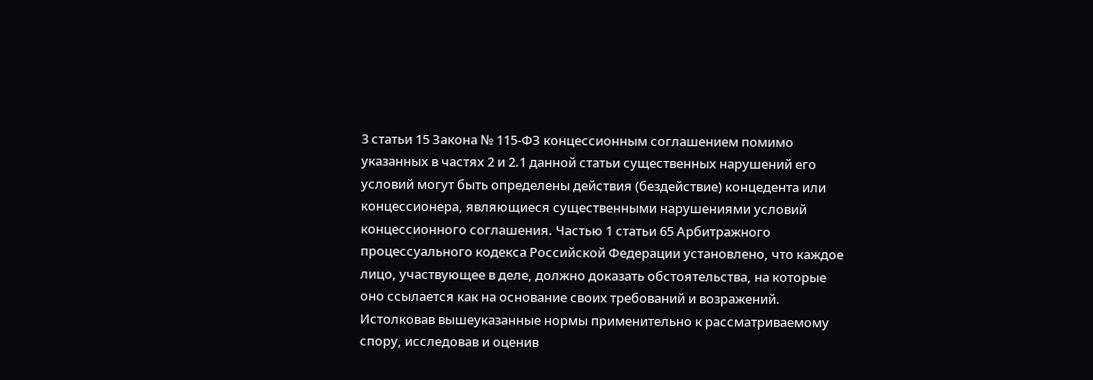3 статьи 15 Закона № 115-ФЗ концессионным соглашением помимо указанных в частях 2 и 2.1 данной статьи существенных нарушений его условий могут быть определены действия (бездействие) концедента или концессионера, являющиеся существенными нарушениями условий концессионного соглашения. Частью 1 статьи 65 Арбитражного процессуального кодекса Российской Федерации установлено, что каждое лицо, участвующее в деле, должно доказать обстоятельства, на которые оно ссылается как на основание своих требований и возражений. Истолковав вышеуказанные нормы применительно к рассматриваемому спору, исследовав и оценив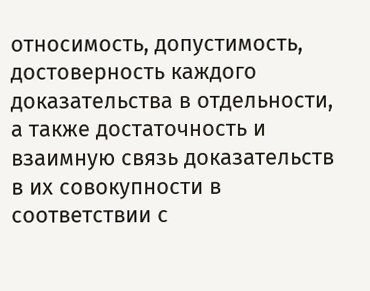относимость, допустимость, достоверность каждого доказательства в отдельности, а также достаточность и взаимную связь доказательств в их совокупности в соответствии с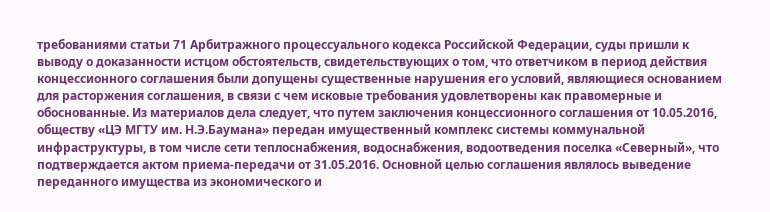требованиями статьи 71 Арбитражного процессуального кодекса Российской Федерации, суды пришли к выводу о доказанности истцом обстоятельств, свидетельствующих о том, что ответчиком в период действия концессионного соглашения были допущены существенные нарушения его условий, являющиеся основанием для расторжения соглашения, в связи с чем исковые требования удовлетворены как правомерные и обоснованные. Из материалов дела следует, что путем заключения концессионного соглашения от 10.05.2016, обществу «ЦЭ МГТУ им. Н.Э.Баумана» передан имущественный комплекс системы коммунальной инфраструктуры, в том числе сети теплоснабжения, водоснабжения, водоотведения поселка «Северный», что подтверждается актом приема-передачи от 31.05.2016. Основной целью соглашения являлось выведение переданного имущества из экономического и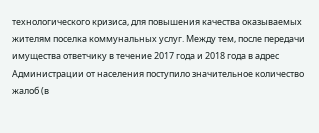технологического кризиса, для повышения качества оказываемых жителям поселка коммунальных услуг. Между тем, после передачи имущества ответчику в течение 2017 года и 2018 года в адрес Администрации от населения поступило значительное количество жалоб (в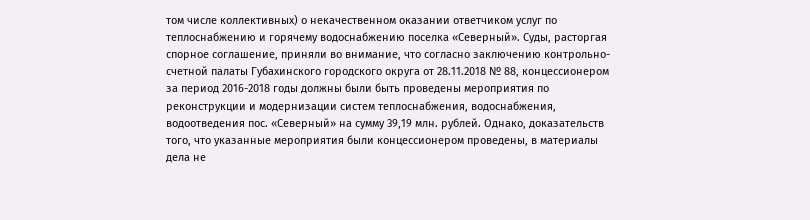том числе коллективных) о некачественном оказании ответчиком услуг по теплоснабжению и горячему водоснабжению поселка «Северный». Суды, расторгая спорное соглашение, приняли во внимание, что согласно заключению контрольно-счетной палаты Губахинского городского округа от 28.11.2018 № 88, концессионером за период 2016-2018 годы должны были быть проведены мероприятия по реконструкции и модернизации систем теплоснабжения, водоснабжения, водоотведения пос. «Северный» на сумму 39,19 млн. рублей. Однако, доказательств того, что указанные мероприятия были концессионером проведены, в материалы дела не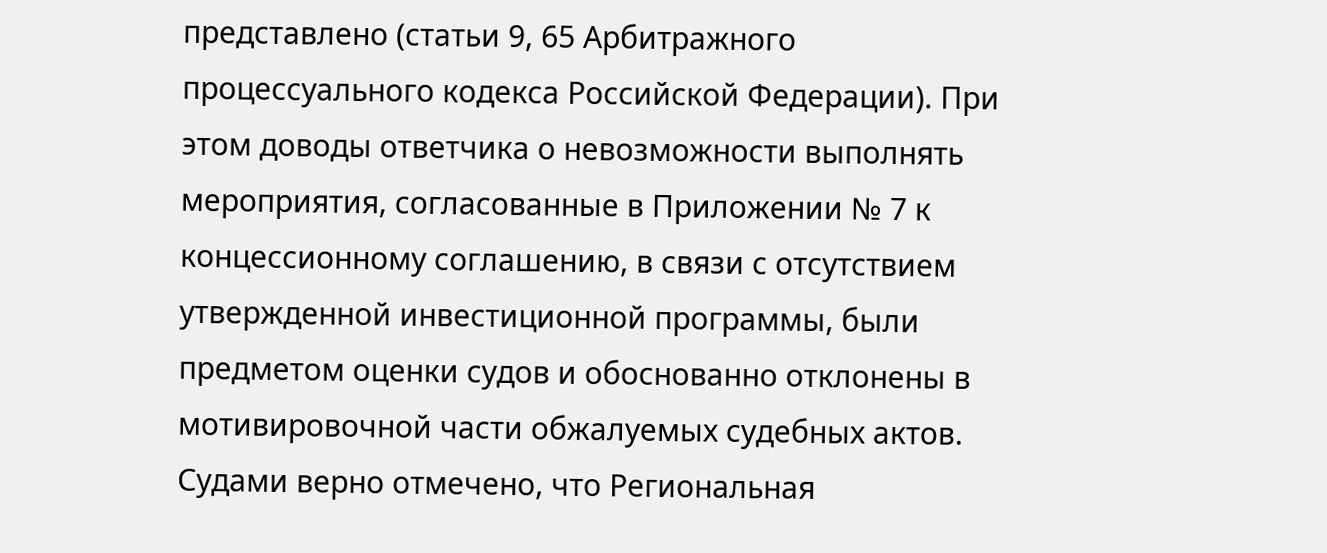представлено (статьи 9, 65 Арбитражного процессуального кодекса Российской Федерации). При этом доводы ответчика о невозможности выполнять мероприятия, согласованные в Приложении № 7 к концессионному соглашению, в связи с отсутствием утвержденной инвестиционной программы, были предметом оценки судов и обоснованно отклонены в мотивировочной части обжалуемых судебных актов. Судами верно отмечено, что Региональная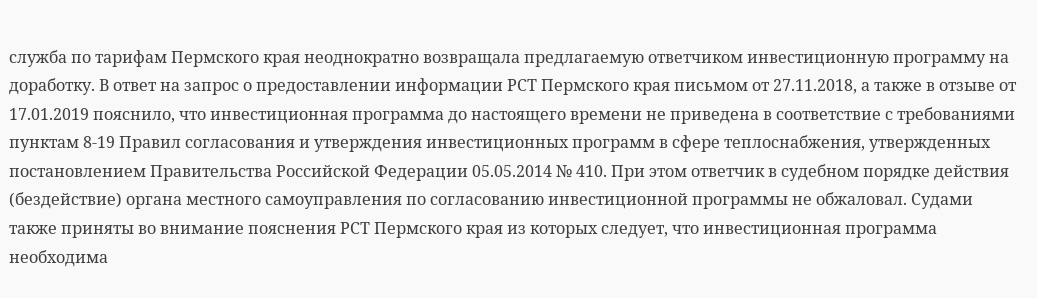служба по тарифам Пермского края неоднократно возвращала предлагаемую ответчиком инвестиционную программу на доработку. В ответ на запрос о предоставлении информации РСТ Пермского края письмом от 27.11.2018, а также в отзыве от 17.01.2019 пояснило, что инвестиционная программа до настоящего времени не приведена в соответствие с требованиями пунктам 8-19 Правил согласования и утверждения инвестиционных программ в сфере теплоснабжения, утвержденных постановлением Правительства Российской Федерации 05.05.2014 № 410. При этом ответчик в судебном порядке действия (бездействие) органа местного самоуправления по согласованию инвестиционной программы не обжаловал. Судами также приняты во внимание пояснения РСТ Пермского края из которых следует, что инвестиционная программа необходима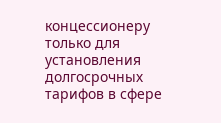концессионеру только для установления долгосрочных тарифов в сфере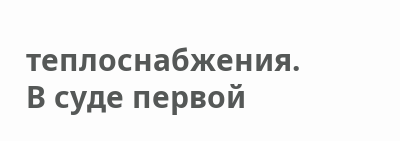теплоснабжения. В суде первой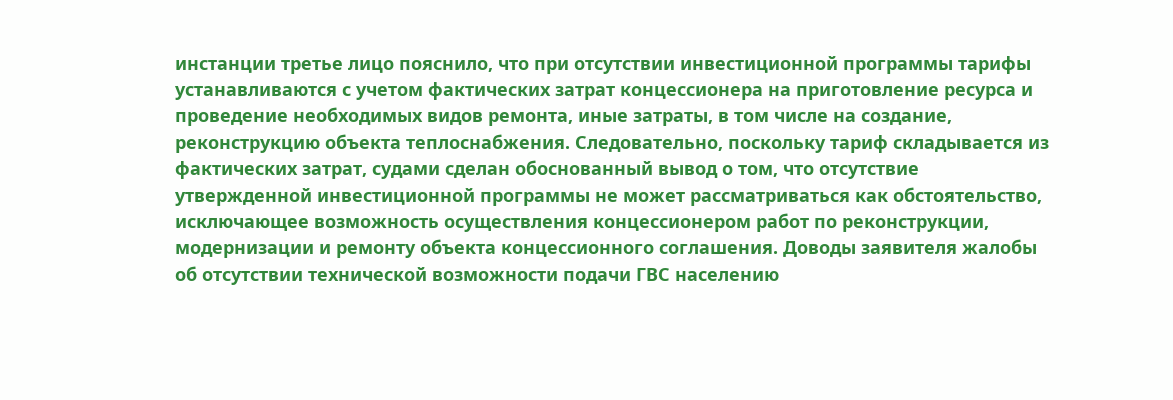инстанции третье лицо пояснило, что при отсутствии инвестиционной программы тарифы устанавливаются с учетом фактических затрат концессионера на приготовление ресурса и проведение необходимых видов ремонта, иные затраты, в том числе на создание, реконструкцию объекта теплоснабжения. Следовательно, поскольку тариф складывается из фактических затрат, судами сделан обоснованный вывод о том, что отсутствие утвержденной инвестиционной программы не может рассматриваться как обстоятельство, исключающее возможность осуществления концессионером работ по реконструкции, модернизации и ремонту объекта концессионного соглашения. Доводы заявителя жалобы об отсутствии технической возможности подачи ГВС населению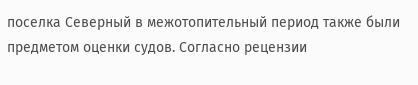поселка Северный в межотопительный период также были предметом оценки судов. Согласно рецензии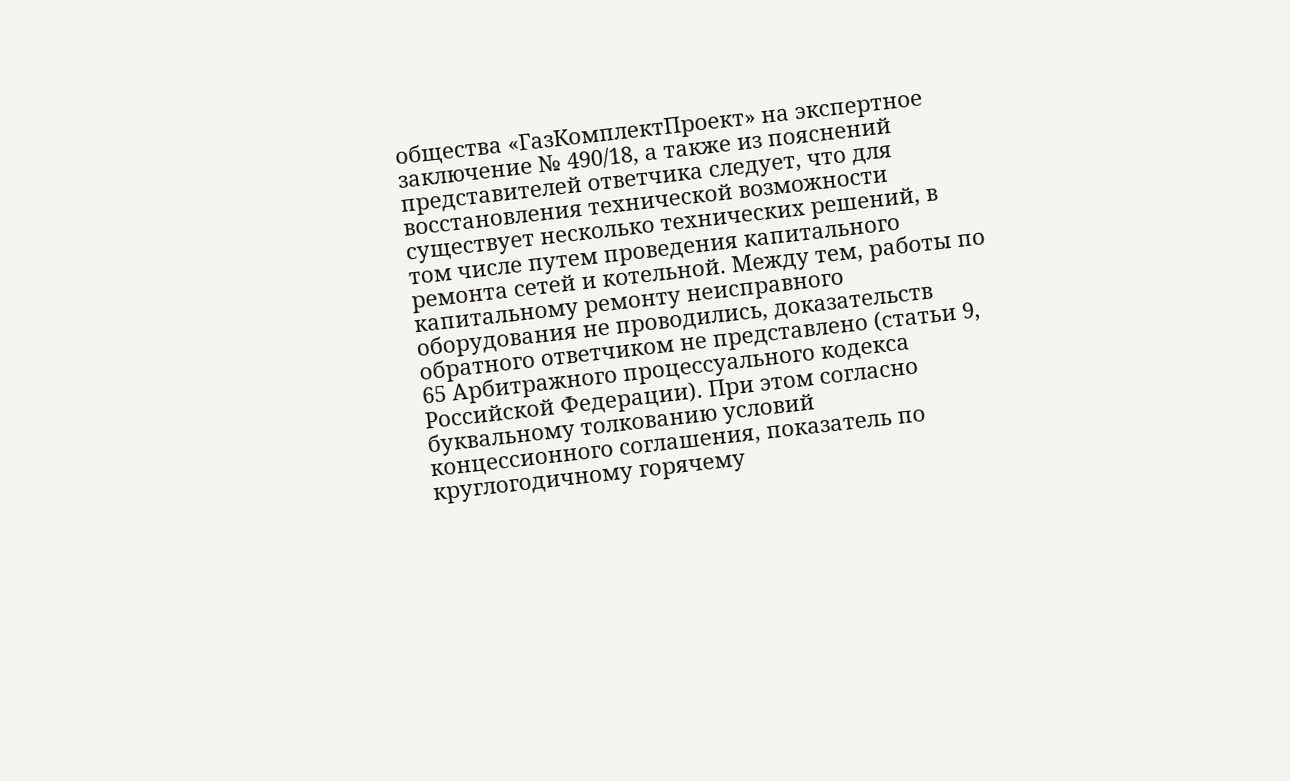общества «ГазКомплектПроект» на экспертное заключение № 490/18, а также из пояснений представителей ответчика следует, что для восстановления технической возможности существует несколько технических решений, в том числе путем проведения капитального ремонта сетей и котельной. Между тем, работы по капитальному ремонту неисправного оборудования не проводились, доказательств обратного ответчиком не представлено (статьи 9, 65 Арбитражного процессуального кодекса Российской Федерации). При этом согласно буквальному толкованию условий концессионного соглашения, показатель по круглогодичному горячему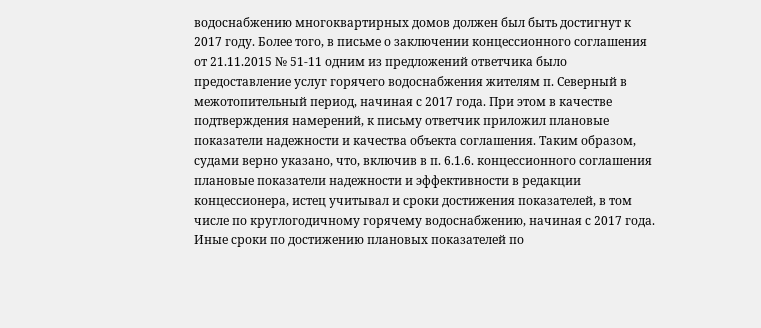водоснабжению многоквартирных домов должен был быть достигнут к 2017 году. Более того, в письме о заключении концессионного соглашения от 21.11.2015 № 51-11 одним из предложений ответчика было предоставление услуг горячего водоснабжения жителям п. Северный в межотопительный период, начиная с 2017 года. При этом в качестве подтверждения намерений, к письму ответчик приложил плановые показатели надежности и качества объекта соглашения. Таким образом, судами верно указано, что, включив в п. 6.1.6. концессионного соглашения плановые показатели надежности и эффективности в редакции концессионера, истец учитывал и сроки достижения показателей, в том числе по круглогодичному горячему водоснабжению, начиная с 2017 года. Иные сроки по достижению плановых показателей по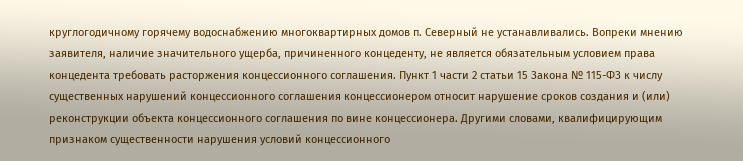круглогодичному горячему водоснабжению многоквартирных домов п. Северный не устанавливались. Вопреки мнению заявителя, наличие значительного ущерба, причиненного концеденту, не является обязательным условием права концедента требовать расторжения концессионного соглашения. Пункт 1 части 2 статьи 15 Закона № 115-ФЗ к числу существенных нарушений концессионного соглашения концессионером относит нарушение сроков создания и (или) реконструкции объекта концессионного соглашения по вине концессионера. Другими словами, квалифицирующим признаком существенности нарушения условий концессионного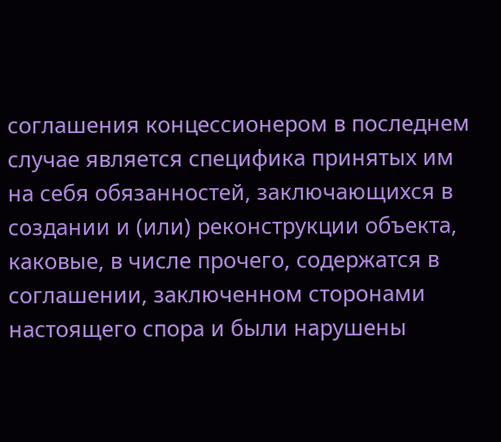соглашения концессионером в последнем случае является специфика принятых им на себя обязанностей, заключающихся в создании и (или) реконструкции объекта, каковые, в числе прочего, содержатся в соглашении, заключенном сторонами настоящего спора и были нарушены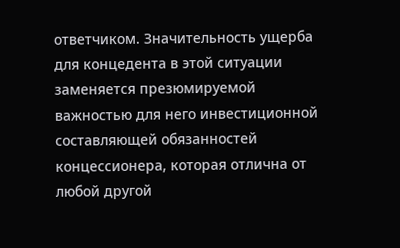ответчиком. Значительность ущерба для концедента в этой ситуации заменяется презюмируемой важностью для него инвестиционной составляющей обязанностей концессионера, которая отлична от любой другой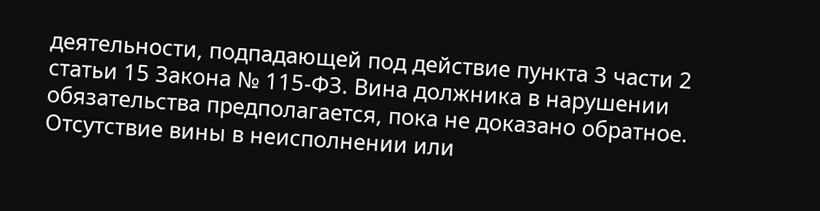деятельности, подпадающей под действие пункта 3 части 2 статьи 15 Закона № 115-ФЗ. Вина должника в нарушении обязательства предполагается, пока не доказано обратное. Отсутствие вины в неисполнении или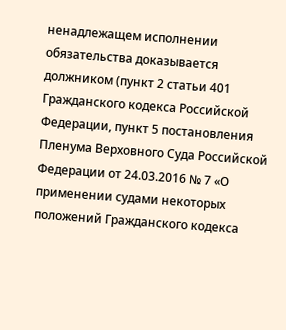ненадлежащем исполнении обязательства доказывается должником (пункт 2 статьи 401 Гражданского кодекса Российской Федерации, пункт 5 постановления Пленума Верховного Суда Российской Федерации от 24.03.2016 № 7 «О применении судами некоторых положений Гражданского кодекса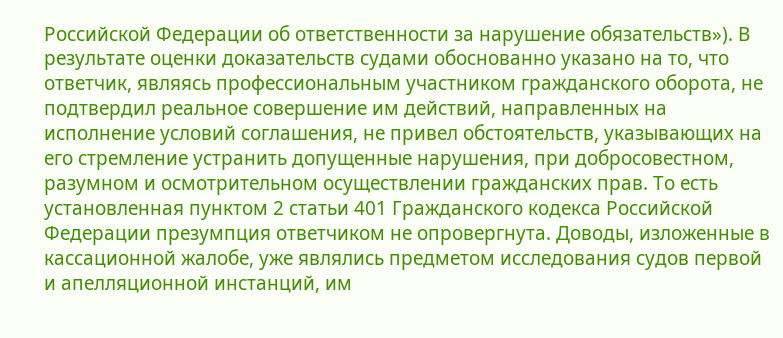Российской Федерации об ответственности за нарушение обязательств»). В результате оценки доказательств судами обоснованно указано на то, что ответчик, являясь профессиональным участником гражданского оборота, не подтвердил реальное совершение им действий, направленных на исполнение условий соглашения, не привел обстоятельств, указывающих на его стремление устранить допущенные нарушения, при добросовестном, разумном и осмотрительном осуществлении гражданских прав. То есть установленная пунктом 2 статьи 401 Гражданского кодекса Российской Федерации презумпция ответчиком не опровергнута. Доводы, изложенные в кассационной жалобе, уже являлись предметом исследования судов первой и апелляционной инстанций, им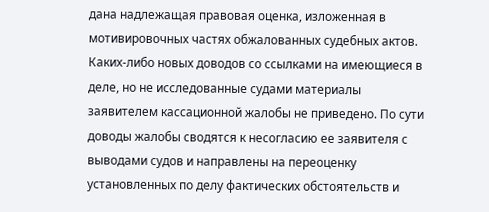дана надлежащая правовая оценка, изложенная в мотивировочных частях обжалованных судебных актов. Каких-либо новых доводов со ссылками на имеющиеся в деле, но не исследованные судами материалы заявителем кассационной жалобы не приведено. По сути доводы жалобы сводятся к несогласию ее заявителя с выводами судов и направлены на переоценку установленных по делу фактических обстоятельств и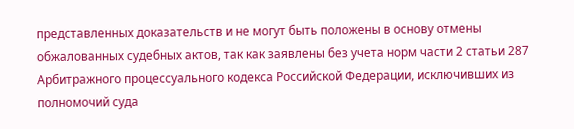представленных доказательств и не могут быть положены в основу отмены обжалованных судебных актов, так как заявлены без учета норм части 2 статьи 287 Арбитражного процессуального кодекса Российской Федерации, исключивших из полномочий суда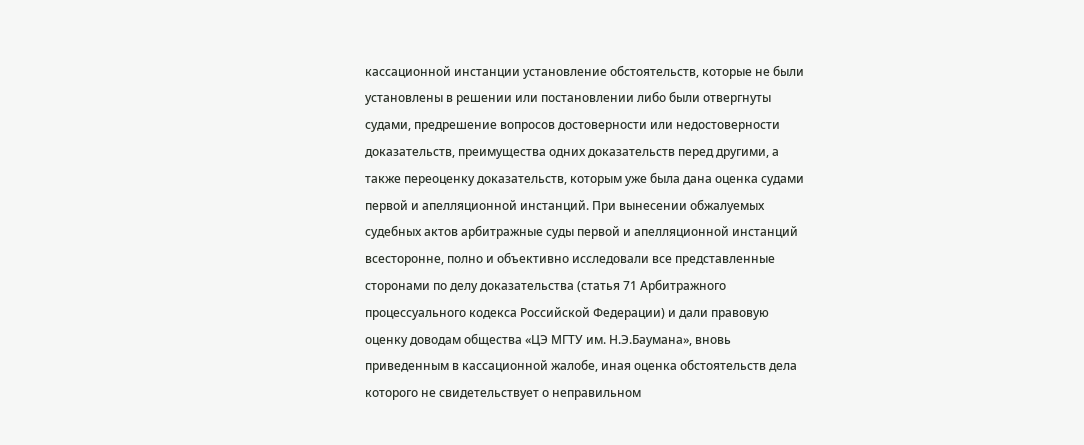кассационной инстанции установление обстоятельств, которые не были установлены в решении или постановлении либо были отвергнуты судами, предрешение вопросов достоверности или недостоверности доказательств, преимущества одних доказательств перед другими, а также переоценку доказательств, которым уже была дана оценка судами первой и апелляционной инстанций. При вынесении обжалуемых судебных актов арбитражные суды первой и апелляционной инстанций всесторонне, полно и объективно исследовали все представленные сторонами по делу доказательства (статья 71 Арбитражного процессуального кодекса Российской Федерации) и дали правовую оценку доводам общества «ЦЭ МГТУ им. Н.Э.Баумана», вновь приведенным в кассационной жалобе, иная оценка обстоятельств дела которого не свидетельствует о неправильном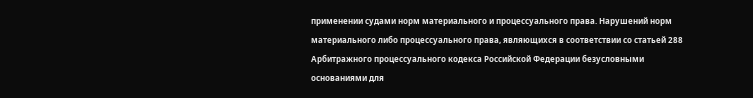применении судами норм материального и процессуального права. Нарушений норм материального либо процессуального права, являющихся в соответствии со статьей 288 Арбитражного процессуального кодекса Российской Федерации безусловными основаниями для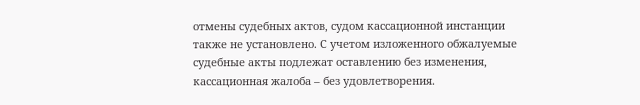отмены судебных актов, судом кассационной инстанции также не установлено. С учетом изложенного обжалуемые судебные акты подлежат оставлению без изменения, кассационная жалоба – без удовлетворения.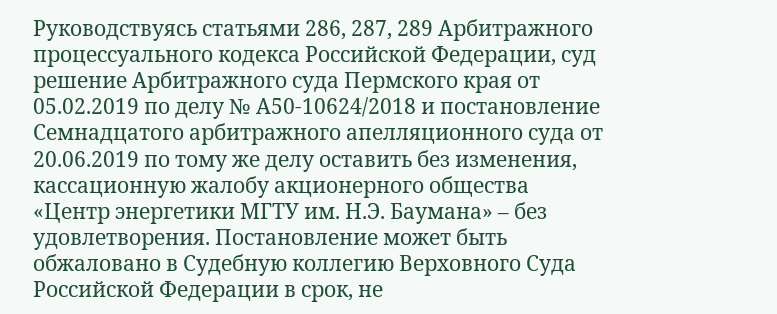Руководствуясь статьями 286, 287, 289 Арбитражного процессуального кодекса Российской Федерации, суд решение Арбитражного суда Пермского края от 05.02.2019 по делу № А50-10624/2018 и постановление Семнадцатого арбитражного апелляционного суда от 20.06.2019 по тому же делу оставить без изменения, кассационную жалобу акционерного общества «Центр энергетики МГТУ им. Н.Э. Баумана» – без удовлетворения. Постановление может быть обжаловано в Судебную коллегию Верховного Суда Российской Федерации в срок, не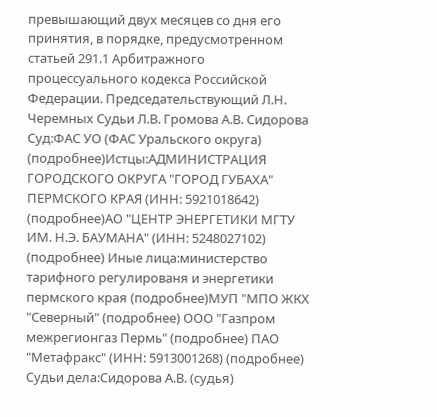превышающий двух месяцев со дня его принятия, в порядке, предусмотренном статьей 291.1 Арбитражного процессуального кодекса Российской Федерации. Председательствующий Л.Н. Черемных Судьи Л.В. Громова А.В. Сидорова Суд:ФАС УО (ФАС Уральского округа) (подробнее)Истцы:АДМИНИСТРАЦИЯ ГОРОДСКОГО ОКРУГА "ГОРОД ГУБАХА" ПЕРМСКОГО КРАЯ (ИНН: 5921018642) (подробнее)АО "ЦЕНТР ЭНЕРГЕТИКИ МГТУ ИМ. Н.Э. БАУМАНА" (ИНН: 5248027102) (подробнее) Иные лица:министерство тарифного регулированя и энергетики пермского края (подробнее)МУП "МПО ЖКХ "Северный" (подробнее) ООО "Газпром межрегионгаз Пермь" (подробнее) ПАО "Метафракс" (ИНН: 5913001268) (подробнее) Судьи дела:Сидорова А.В. (судья)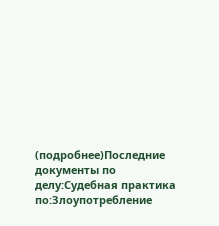(подробнее)Последние документы по делу:Судебная практика по:Злоупотребление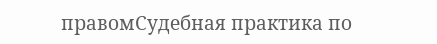правомСудебная практика по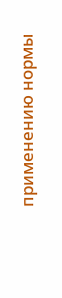применению нормы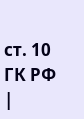ст. 10 ГК РФ |